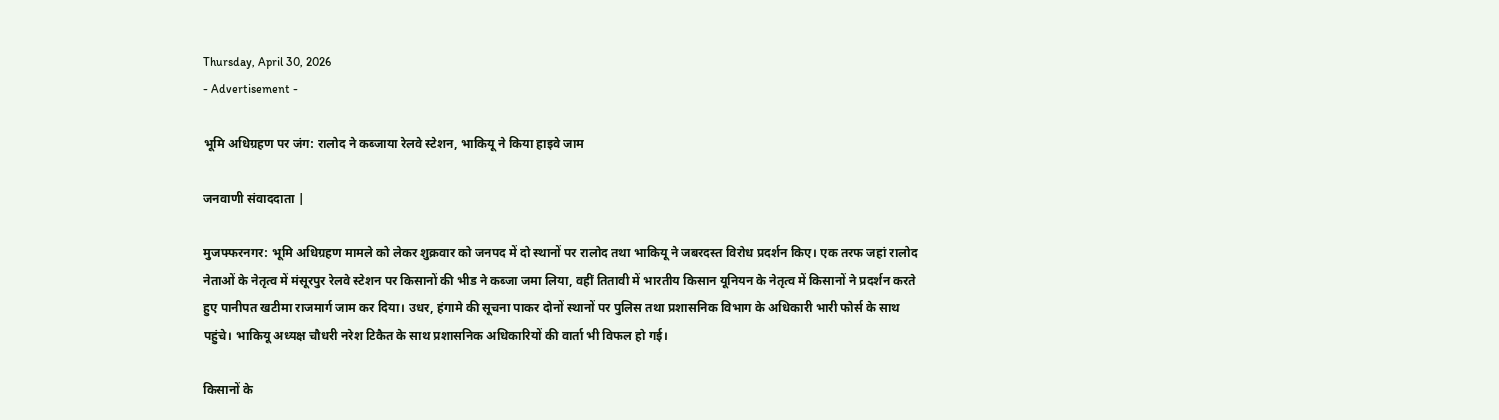Thursday, April 30, 2026
- Advertisement -

भूमि अधिग्रहण पर जंग: रालोद ने कब्जाया रेलवे स्टेशन, भाकियू ने किया हाइवे जाम

जनवाणी संवाददाता |

मुजफ्फरनगर: भूमि अधिग्रहण मामले को लेकर शुक्रवार को जनपद में दो स्थानों पर रालोद तथा भाकियू ने जबरदस्त विरोध प्रदर्शन किए। एक तरफ जहां रालोद नेताओं के नेतृत्व में मंसूरपुर रेलवे स्टेशन पर किसानों की भीड ने कब्जा जमा लिया, वहीं तितावी में भारतीय किसान यूनियन के नेतृत्व में किसानों ने प्रदर्शन करते हुए पानीपत खटीमा राजमार्ग जाम कर दिया। उधर, हंगामे की सूचना पाकर दोनों स्थानों पर पुलिस तथा प्रशासनिक विभाग के अधिकारी भारी फोर्स के साथ पहुंचे। भाकियू अध्यक्ष चौधरी नरेश टिकैत के साथ प्रशासनिक अधिकारियों की वार्ता भी विफल हो गई।

किसानों के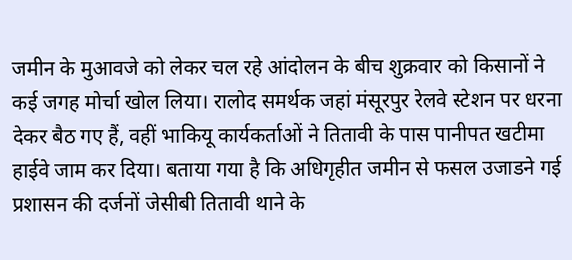जमीन के मुआवजे को लेकर चल रहे आंदोलन के बीच शुक्रवार को किसानों ने कई जगह मोर्चा खोल लिया। रालोद समर्थक जहां मंसूरपुर रेलवे स्टेशन पर धरना देकर बैठ गए हैं, वहीं भाकियू कार्यकर्ताओं ने तितावी के पास पानीपत खटीमा हाईवे जाम कर दिया। बताया गया है कि अधिगृहीत जमीन से फसल उजाडने गई प्रशासन की दर्जनों जेसीबी तितावी थाने के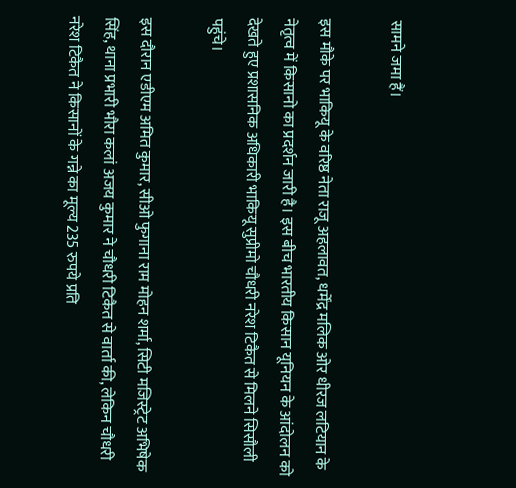सामने जमा हैं।

इस मौके पर भाकियू के वरिष्ठ नेता राजू अहलावत, धर्मेंद्र मलिक ओर धीरज लटियान के नेतृत्व में किसानो का प्रदर्शन जारी है। इस बीच भारतीय किसान यूनियन के आंदोलन को देखते हुए प्रशासनिक अधिकारी भाकियू सुप्रीमो चौधरी नरेश टिकैत से मिलने सिसौली पहुंचे।

इस दौरान एडीएम अमित कुमार, सीओ फुगाना राम मोहन शर्मा, सिटी मजिस्ट्रेट अभिषेक सिंह, थाना प्रभारी भौरा कलां अजय कुमार ने चौधरी टिकैत से वार्ता की, लेकिन चौधरी नरेश टिकैत ने किसानों के गन्ने का मूल्य 235 रुपये प्रति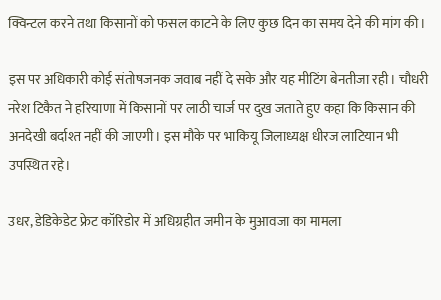क्विन्टल करने तथा किसानों को फसल काटने के लिए कुछ दिन का समय देने की मांग की।

इस पर अधिकारी कोई संतोषजनक जवाब नहीं दे सके और यह मीटिंग बेनतीजा रही। चौधरी नरेश टिकैत ने हरियाणा में किसानों पर लाठी चार्ज पर दुख जताते हुए कहा कि किसान की अनदेखी बर्दाश्त नहीं की जाएगी। इस मौके पर भाकियू जिलाध्यक्ष धीरज लाटियान भी उपस्थित रहे।

उधर, डेडिकेडेट फ्रेट कॉरिडोर में अधिग्रहीत जमीन के मुआवजा का मामला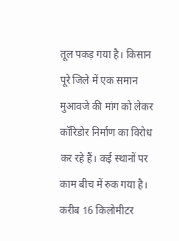तूल पकड़ गया है। किसान पूरे जिले में एक समान मुआवजे की मांग को लेकर कॉरिडोर निर्माण का विरोध कर रहे हैं। कई स्थानों पर काम बीच में रुक गया है। करीब 16 किलोमीटर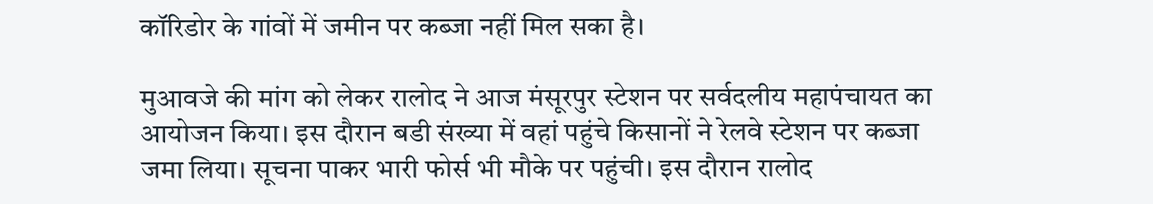कॉरिडोर के गांवों में जमीन पर कब्जा नहीं मिल सका है।

मुआवजे की मांग को लेकर रालोद ने आज मंसूरपुर स्टेशन पर सर्वदलीय महापंचायत का आयोजन किया। इस दौरान बडी संख्या में वहां पहुंचे किसानों ने रेलवे स्टेशन पर कब्जा जमा लिया। सूचना पाकर भारी फोर्स भी मौके पर पहुंची। इस दौरान रालोद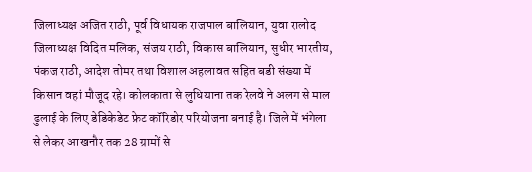जिलाध्यक्ष अजित राठी, पूर्व विधायक राजपाल बालियान, युवा रालोद जिलाध्यक्ष विदित मलिक, संजय राठी, विकास बालियान, सुधीर भारतीय, पंकज राठी, आदेश तोमर तथा विशाल अहलावत सहित बडी संख्या में किसान वहां मौजूद रहे। कोलकाता से लुधियाना तक रेलवे ने अलग से माल ढुलाई के लिए डेडिकेडेट फ्रेट कॉरिडोर परियोजना बनाई है। जिले में भंगेला से लेकर आखनौर तक 28 ग्रामों से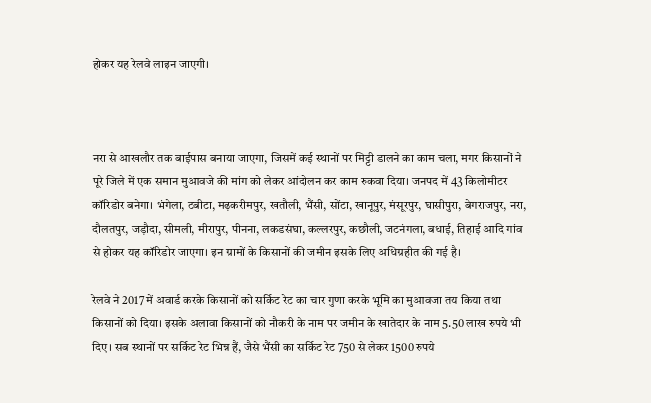होकर यह रेलवे लाइन जाएगी।



नरा से आखलौर तक बाईपास बनाया जाएगा, जिसमें कई स्थानों पर मिट्टी डालने का काम चला, मगर किसानों ने पूरे जिले में एक समान मुआवजे की मांग को लेकर आंदोलन कर काम रुकवा दिया। जनपद में 43 किलोमीटर कॉरिडोर बनेगा। भंगेला, टबीटा, मढ़करीमपुर, खतौली, भैंसी, सोंटा, खानूपुर, मंसूरपुर, घासीपुरा, बेगराजपुर, नरा, दौलतपुर, जड़ौदा, सीमली, मीरापुर, पीनना, लकडसंघा, कल्लरपुर, कछौली, जटनंगला, बधाई, तिहाई आदि गांव से होकर यह कॉरिडोर जाएगा। इन ग्रामों के किसानों की जमीन इसके लिए अधिग्रहीत की गई है।

रेलवे ने 2017 में अवार्ड करके किसानों को सर्किट रेट का चार गुणा करके भूमि का मुआवजा तय किया तथा किसानों को दिया। इसके अलावा किसानों को नौकरी के नाम पर जमीन के खातेदार के नाम 5.50 लाख रुपये भी दिए। सब स्थानों पर सर्किट रेट भिन्न हैं, जैसे भैंसी का सर्किट रेट 750 से लेकर 1500 रुपये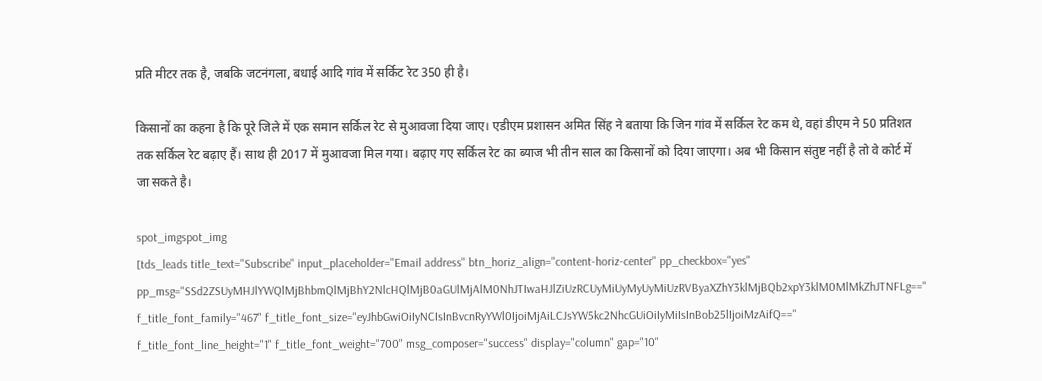प्रति मीटर तक है, जबकि जटनंगला, बधाई आदि गांव में सर्किट रेट 350 ही है।

किसानों का कहना है कि पूरे जिले में एक समान सर्किल रेट से मुआवजा दिया जाए। एडीएम प्रशासन अमित सिंह ने बताया कि जिन गांव में सर्किल रेट कम थे, वहां डीएम ने 50 प्रतिशत तक सर्किल रेट बढ़ाए हैं। साथ ही 2017 में मुआवजा मिल गया। बढ़ाए गए सर्किल रेट का ब्याज भी तीन साल का किसानों को दिया जाएगा। अब भी किसान संतुष्ट नहीं है तो वे कोर्ट में जा सकते है।

spot_imgspot_img
[tds_leads title_text="Subscribe" input_placeholder="Email address" btn_horiz_align="content-horiz-center" pp_checkbox="yes" pp_msg="SSd2ZSUyMHJlYWQlMjBhbmQlMjBhY2NlcHQlMjB0aGUlMjAlM0NhJTIwaHJlZiUzRCUyMiUyMyUyMiUzRVByaXZhY3klMjBQb2xpY3klM0MlMkZhJTNFLg==" f_title_font_family="467" f_title_font_size="eyJhbGwiOiIyNCIsInBvcnRyYWl0IjoiMjAiLCJsYW5kc2NhcGUiOiIyMiIsInBob25lIjoiMzAifQ==" f_title_font_line_height="1" f_title_font_weight="700" msg_composer="success" display="column" gap="10"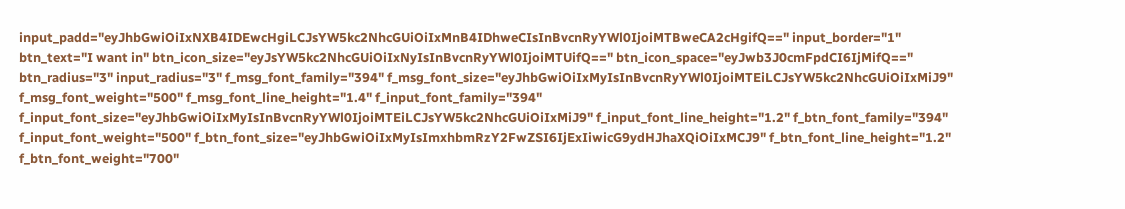input_padd="eyJhbGwiOiIxNXB4IDEwcHgiLCJsYW5kc2NhcGUiOiIxMnB4IDhweCIsInBvcnRyYWl0IjoiMTBweCA2cHgifQ==" input_border="1" btn_text="I want in" btn_icon_size="eyJsYW5kc2NhcGUiOiIxNyIsInBvcnRyYWl0IjoiMTUifQ==" btn_icon_space="eyJwb3J0cmFpdCI6IjMifQ==" btn_radius="3" input_radius="3" f_msg_font_family="394" f_msg_font_size="eyJhbGwiOiIxMyIsInBvcnRyYWl0IjoiMTEiLCJsYW5kc2NhcGUiOiIxMiJ9" f_msg_font_weight="500" f_msg_font_line_height="1.4" f_input_font_family="394" f_input_font_size="eyJhbGwiOiIxMyIsInBvcnRyYWl0IjoiMTEiLCJsYW5kc2NhcGUiOiIxMiJ9" f_input_font_line_height="1.2" f_btn_font_family="394" f_input_font_weight="500" f_btn_font_size="eyJhbGwiOiIxMyIsImxhbmRzY2FwZSI6IjExIiwicG9ydHJhaXQiOiIxMCJ9" f_btn_font_line_height="1.2" f_btn_font_weight="700"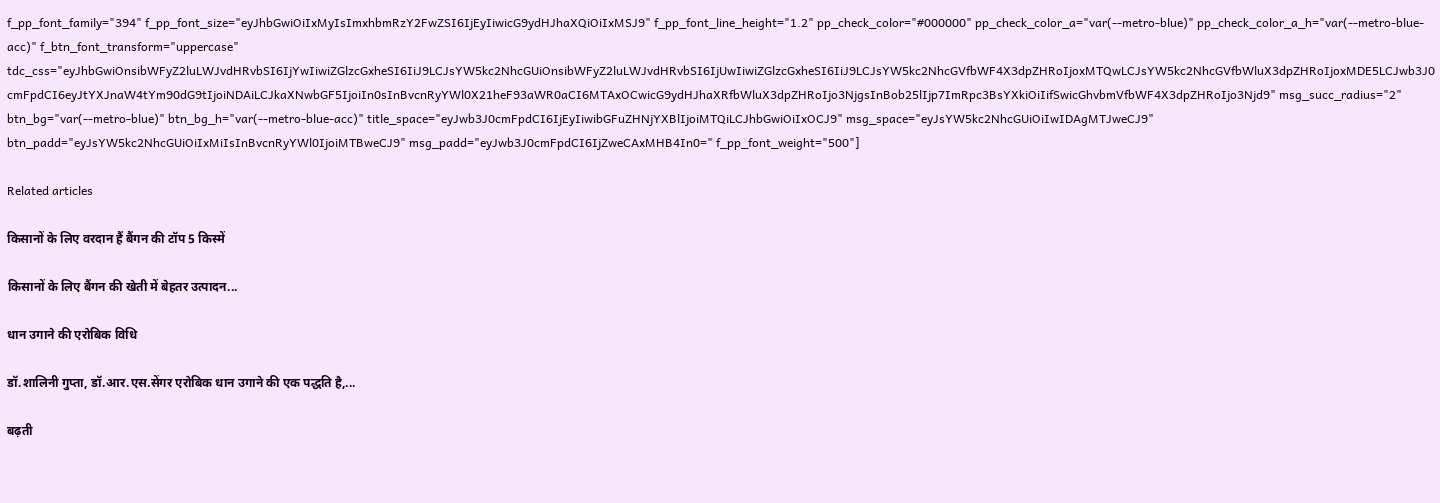f_pp_font_family="394" f_pp_font_size="eyJhbGwiOiIxMyIsImxhbmRzY2FwZSI6IjEyIiwicG9ydHJhaXQiOiIxMSJ9" f_pp_font_line_height="1.2" pp_check_color="#000000" pp_check_color_a="var(--metro-blue)" pp_check_color_a_h="var(--metro-blue-acc)" f_btn_font_transform="uppercase" tdc_css="eyJhbGwiOnsibWFyZ2luLWJvdHRvbSI6IjYwIiwiZGlzcGxheSI6IiJ9LCJsYW5kc2NhcGUiOnsibWFyZ2luLWJvdHRvbSI6IjUwIiwiZGlzcGxheSI6IiJ9LCJsYW5kc2NhcGVfbWF4X3dpZHRoIjoxMTQwLCJsYW5kc2NhcGVfbWluX3dpZHRoIjoxMDE5LCJwb3J0cmFpdCI6eyJtYXJnaW4tYm90dG9tIjoiNDAiLCJkaXNwbGF5IjoiIn0sInBvcnRyYWl0X21heF93aWR0aCI6MTAxOCwicG9ydHJhaXRfbWluX3dpZHRoIjo3NjgsInBob25lIjp7ImRpc3BsYXkiOiIifSwicGhvbmVfbWF4X3dpZHRoIjo3Njd9" msg_succ_radius="2" btn_bg="var(--metro-blue)" btn_bg_h="var(--metro-blue-acc)" title_space="eyJwb3J0cmFpdCI6IjEyIiwibGFuZHNjYXBlIjoiMTQiLCJhbGwiOiIxOCJ9" msg_space="eyJsYW5kc2NhcGUiOiIwIDAgMTJweCJ9" btn_padd="eyJsYW5kc2NhcGUiOiIxMiIsInBvcnRyYWl0IjoiMTBweCJ9" msg_padd="eyJwb3J0cmFpdCI6IjZweCAxMHB4In0=" f_pp_font_weight="500"]

Related articles

किसानों के लिए वरदान हैं बैंगन की टॉप 5 किस्में

किसानों के लिए बैंगन की खेती में बेहतर उत्पादन...

धान उगाने की एरोबिक विधि

डॉ.शालिनी गुप्ता, डॉ.आर.एस.सेंगर एरोबिक धान उगाने की एक पद्धति है,...

बढ़ती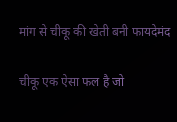मांग से चीकू की खेती बनी फायदेमंद

चीकू एक ऐसा फल है जो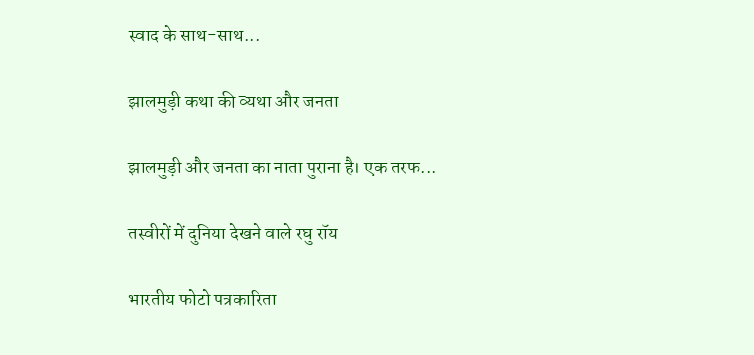स्वाद के साथ-साथ...

झालमुड़ी कथा की व्यथा और जनता

झालमुड़ी और जनता का नाता पुराना है। एक तरफ...

तस्वीरों में दुनिया देखने वाले रघु रॉय

भारतीय फोटो पत्रकारिता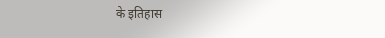के इतिहास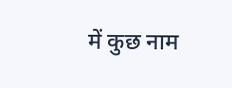में कुछ नाम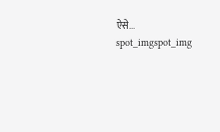ऐसे...
spot_imgspot_img